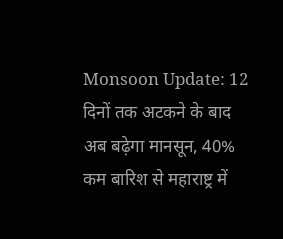Monsoon Update: 12 दिनों तक अटकने के बाद अब बढ़ेगा मानसून, 40% कम बारिश से महाराष्ट्र में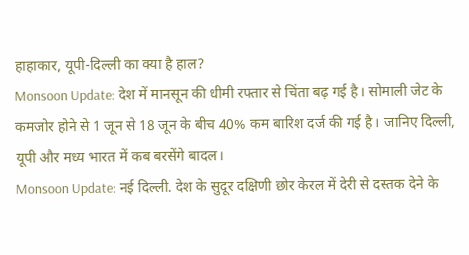हाहाकार, यूपी-दिल्ली का क्या है हाल?
Monsoon Update: देश में मानसून की धीमी रफ्तार से चिंता बढ़ गई है। सोमाली जेट के कमजोर होने से 1 जून से 18 जून के बीच 40% कम बारिश दर्ज की गई है। जानिए दिल्ली, यूपी और मध्य भारत में कब बरसेंगे बादल।
Monsoon Update: नई दिल्ली. देश के सुदूर दक्षिणी छोर केरल में देरी से दस्तक देने के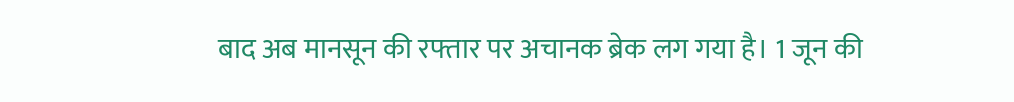बाद अब मानसून की रफ्तार पर अचानक ब्रेक लग गया है। 1 जून की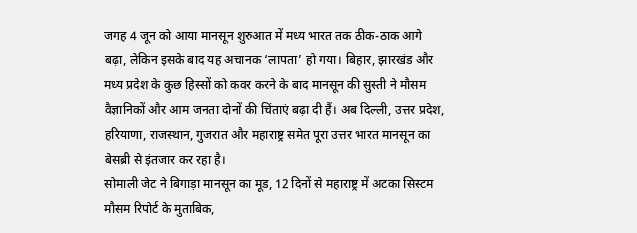जगह 4 जून को आया मानसून शुरुआत में मध्य भारत तक ठीक-ठाक आगे बढ़ा, लेकिन इसके बाद यह अचानक ‘लापता’ हो गया। बिहार, झारखंड और मध्य प्रदेश के कुछ हिस्सों को कवर करने के बाद मानसून की सुस्ती ने मौसम वैज्ञानिकों और आम जनता दोनों की चिंताएं बढ़ा दी हैं। अब दिल्ली, उत्तर प्रदेश, हरियाणा, राजस्थान, गुजरात और महाराष्ट्र समेत पूरा उत्तर भारत मानसून का बेसब्री से इंतजार कर रहा है।
सोमाली जेट ने बिगाड़ा मानसून का मूड, 12 दिनों से महाराष्ट्र में अटका सिस्टम
मौसम रिपोर्ट के मुताबिक,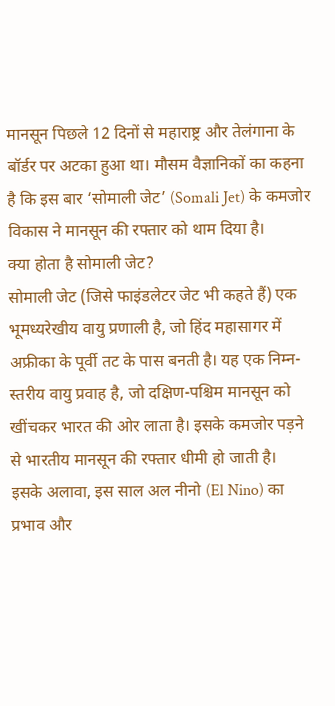मानसून पिछले 12 दिनों से महाराष्ट्र और तेलंगाना के बॉर्डर पर अटका हुआ था। मौसम वैज्ञानिकों का कहना है कि इस बार ‘सोमाली जेट’ (Somali Jet) के कमजोर विकास ने मानसून की रफ्तार को थाम दिया है।
क्या होता है सोमाली जेट?
सोमाली जेट (जिसे फाइंडलेटर जेट भी कहते हैं) एक भूमध्यरेखीय वायु प्रणाली है, जो हिंद महासागर में अफ्रीका के पूर्वी तट के पास बनती है। यह एक निम्न-स्तरीय वायु प्रवाह है, जो दक्षिण-पश्चिम मानसून को खींचकर भारत की ओर लाता है। इसके कमजोर पड़ने से भारतीय मानसून की रफ्तार धीमी हो जाती है।
इसके अलावा, इस साल अल नीनो (El Nino) का प्रभाव और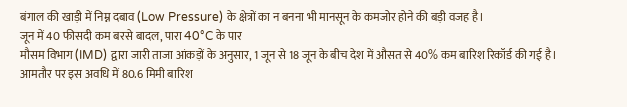बंगाल की खाड़ी में निम्न दबाव (Low Pressure) के क्षेत्रों का न बनना भी मानसून के कमजोर होने की बड़ी वजह है।
जून में 40 फीसदी कम बरसे बादल, पारा 40°C के पार
मौसम विभाग (IMD) द्वारा जारी ताजा आंकड़ों के अनुसार, 1 जून से 18 जून के बीच देश में औसत से 40% कम बारिश रिकॉर्ड की गई है। आमतौर पर इस अवधि में 80.6 मिमी बारिश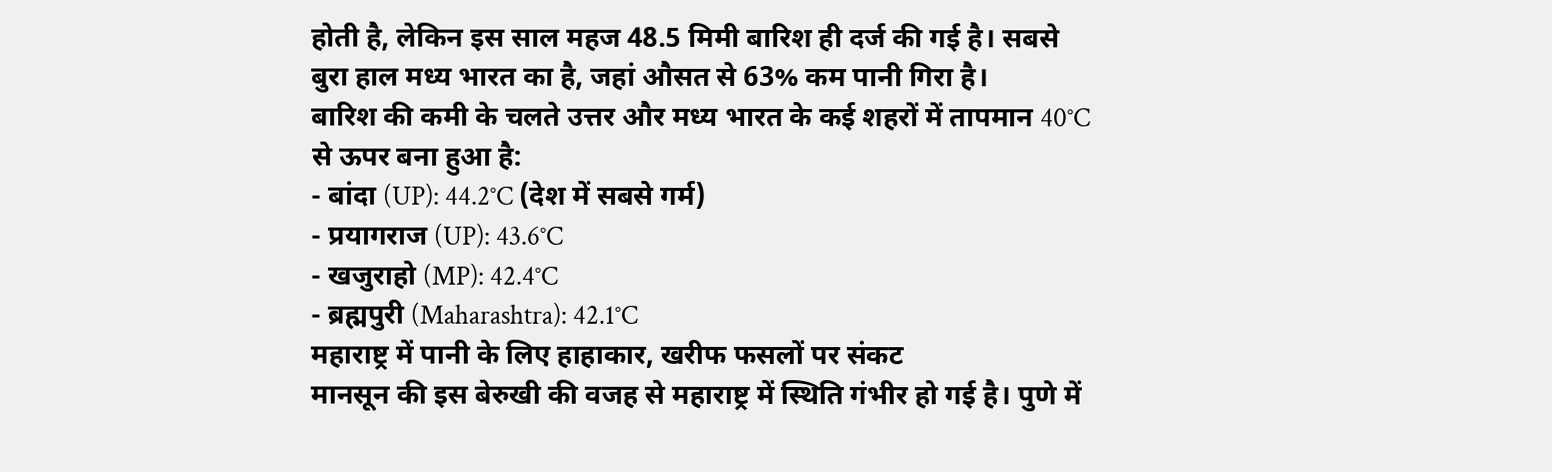होती है, लेकिन इस साल महज 48.5 मिमी बारिश ही दर्ज की गई है। सबसे बुरा हाल मध्य भारत का है, जहां औसत से 63% कम पानी गिरा है।
बारिश की कमी के चलते उत्तर और मध्य भारत के कई शहरों में तापमान 40°C से ऊपर बना हुआ है:
- बांदा (UP): 44.2°C (देश में सबसे गर्म)
- प्रयागराज (UP): 43.6°C
- खजुराहो (MP): 42.4°C
- ब्रह्मपुरी (Maharashtra): 42.1°C
महाराष्ट्र में पानी के लिए हाहाकार, खरीफ फसलों पर संकट
मानसून की इस बेरुखी की वजह से महाराष्ट्र में स्थिति गंभीर हो गई है। पुणे में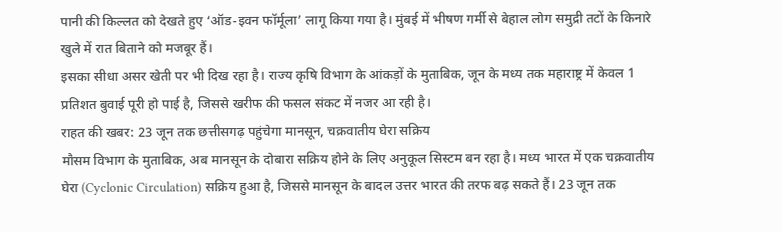पानी की किल्लत को देखते हुए ‘ऑड-इवन फॉर्मूला’ लागू किया गया है। मुंबई में भीषण गर्मी से बेहाल लोग समुद्री तटों के किनारे खुले में रात बिताने को मजबूर हैं।
इसका सीधा असर खेती पर भी दिख रहा है। राज्य कृषि विभाग के आंकड़ों के मुताबिक, जून के मध्य तक महाराष्ट्र में केवल 1 प्रतिशत बुवाई पूरी हो पाई है, जिससे खरीफ की फसल संकट में नजर आ रही है।
राहत की खबर: 23 जून तक छत्तीसगढ़ पहुंचेगा मानसून, चक्रवातीय घेरा सक्रिय
मौसम विभाग के मुताबिक, अब मानसून के दोबारा सक्रिय होने के लिए अनुकूल सिस्टम बन रहा है। मध्य भारत में एक चक्रवातीय घेरा (Cyclonic Circulation) सक्रिय हुआ है, जिससे मानसून के बादल उत्तर भारत की तरफ बढ़ सकते हैं। 23 जून तक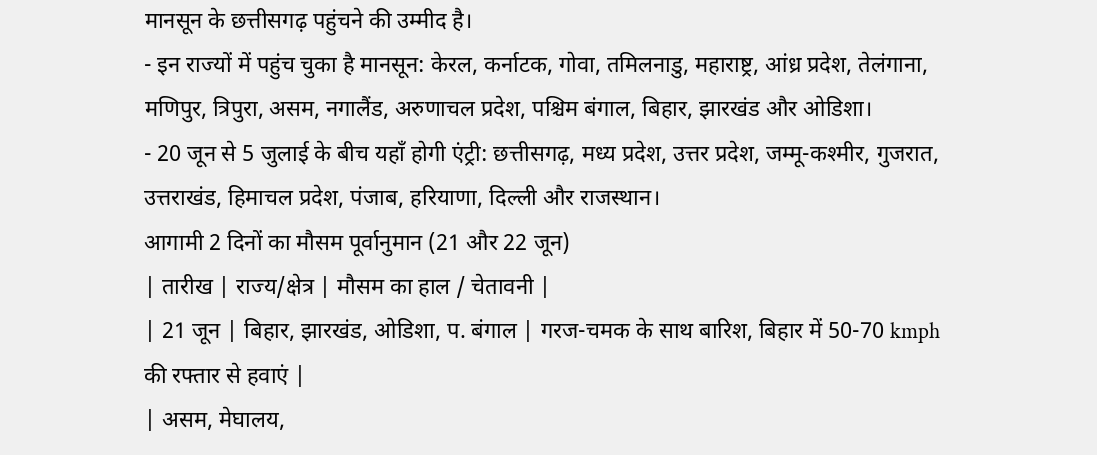मानसून के छत्तीसगढ़ पहुंचने की उम्मीद है।
- इन राज्यों में पहुंच चुका है मानसून: केरल, कर्नाटक, गोवा, तमिलनाडु, महाराष्ट्र, आंध्र प्रदेश, तेलंगाना, मणिपुर, त्रिपुरा, असम, नगालैंड, अरुणाचल प्रदेश, पश्चिम बंगाल, बिहार, झारखंड और ओडिशा।
- 20 जून से 5 जुलाई के बीच यहाँ होगी एंट्री: छत्तीसगढ़, मध्य प्रदेश, उत्तर प्रदेश, जम्मू-कश्मीर, गुजरात, उत्तराखंड, हिमाचल प्रदेश, पंजाब, हरियाणा, दिल्ली और राजस्थान।
आगामी 2 दिनों का मौसम पूर्वानुमान (21 और 22 जून)
| तारीख | राज्य/क्षेत्र | मौसम का हाल / चेतावनी |
| 21 जून | बिहार, झारखंड, ओडिशा, प. बंगाल | गरज-चमक के साथ बारिश, बिहार में 50-70 kmph की रफ्तार से हवाएं |
| असम, मेघालय,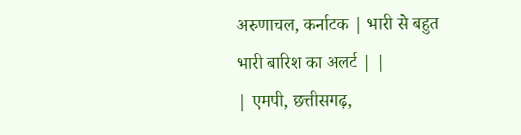अरुणाचल, कर्नाटक | भारी से बहुत भारी बारिश का अलर्ट | |
| एमपी, छत्तीसगढ़,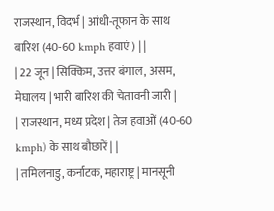राजस्थान, विदर्भ | आंधी-तूफान के साथ बारिश (40-60 kmph हवाएं) | |
| 22 जून | सिक्किम, उत्तर बंगाल, असम, मेघालय | भारी बारिश की चेतावनी जारी |
| राजस्थान, मध्य प्रदेश | तेज हवाओं (40-60 kmph) के साथ बौछारें | |
| तमिलनाडु, कर्नाटक, महाराष्ट्र | मानसूनी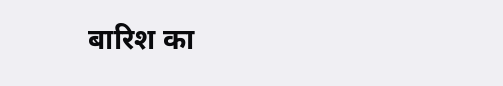बारिश का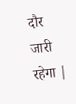दौर जारी रहेगा |